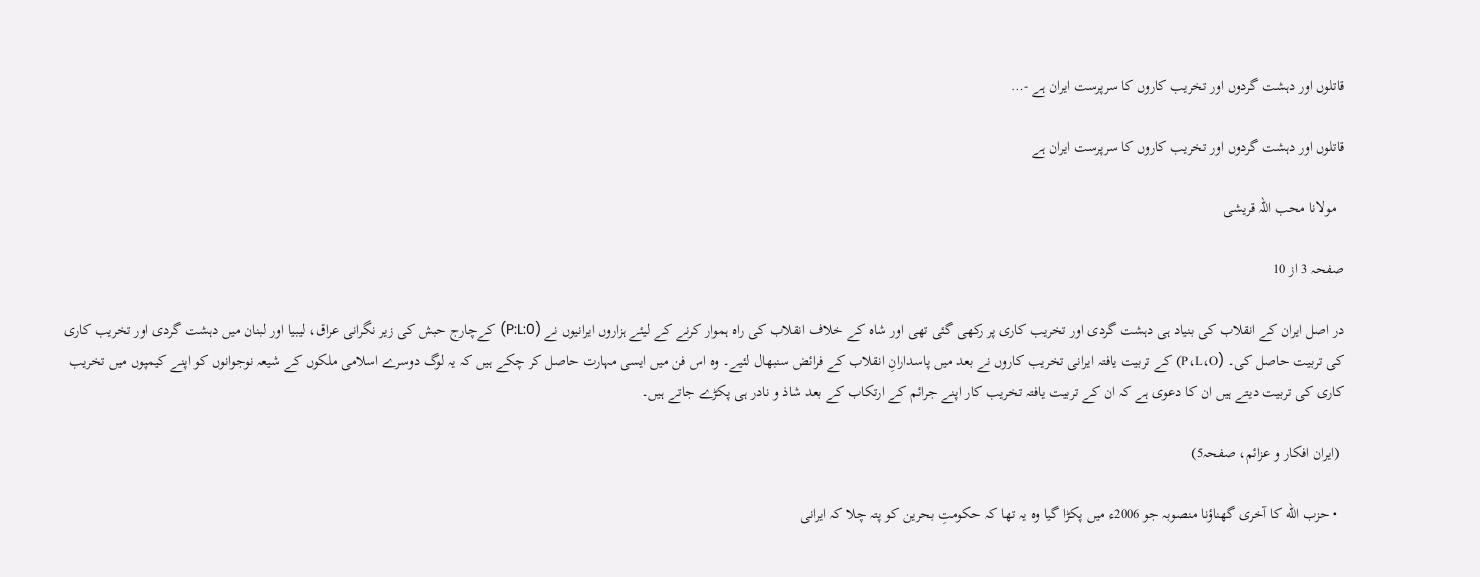قاتلوں اور دہشت گردوں اور تخریب کاروں کا سرپرست ایران ہے -…

قاتلوں اور دہشت گردوں اور تخریب کاروں کا سرپرست ایران ہے

  مولانا محب اللہ قریشی

صفحہ 3 از 10

در اصل ایران کے انقلاب کی بنیاد ہی دہشت گردی اور تخریب کاری پر رکھی گئی تھی اور شاہ کے خلاف انقلاب کی راہ ہموار کرنے کے لیئے ہزاروں ایرانیوں نے (0:P:L) کےچارج حبش کی زیر نگرانی عراق، لیبیا اور لبنان میں دہشت گردی اور تخریب کاری کی تربیت حاصل کی۔ (P،L،O) کے تربیت یافتہ ایرانی تخریب کاروں نے بعد میں پاسدارانِ انقلاب کے فرائض سنبھال لئیے۔ وہ اس فن میں ایسی مہارت حاصل کر چکے ہیں کہ یہ لوگ دوسرے اسلامی ملکوں کے شیعہ نوجوانوں کو اپنے کیمپوں میں تخریب کاری کی تربیت دیتے ہیں ان کا دعوی ہے کہ ان کے تربیت یافتہ تخریب کار اپنے جرائم کے ارتکاب کے بعد شاذ و نادر ہی پکڑے جاتے ہیں۔

 (ایران افکار و عزائم، صفحہ5)

  • حزب الله کا آخری گھناؤنا منصوبہ جو 2006ء میں پکڑا گیا وہ یہ تھا کہ حکومتِ بحرین کو پتہ چلا کہ ایرانی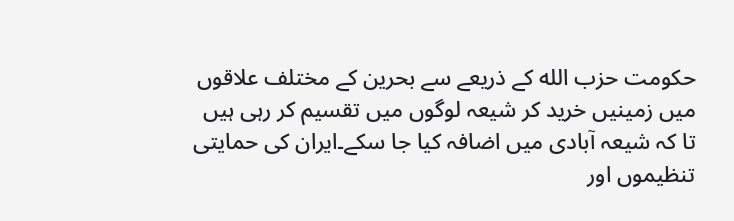حکومت حزب الله کے ذریعے سے بحرین کے مختلف علاقوں میں زمینیں خرید کر شیعہ لوگوں میں تقسیم کر رہی ہیں تا کہ شیعہ آبادی میں اضافہ کیا جا سکے۔ایران کی حمایتی تنظیموں اور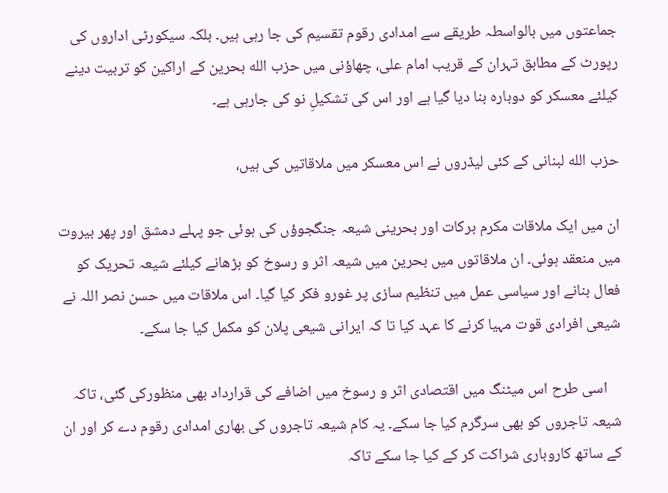جماعتوں میں بالواسطہ طریقے سے امدادی رقوم تقسیم کی جا رہی ہیں۔ بلکہ سیکورٹی اداروں کی رپورٹ کے مطابق تہران کے قریب امام علی، چھاؤنی میں حزب الله بحرین کے اراکین کو تربیت دینے کیلئے معسکر کو دوبارہ بنا دیا گیا ہے اور اس کی تشکیلِ نو کی جارہی ہے۔

حزب الله لبنانی کے کئی لیڈروں نے اس معسکر میں ملاقاتیں کی ہیں،

ان میں ایک ملاقات مکرم برکات اور بحرینی شیعہ جنگجوؤں کی ہوئی جو پہلے دمشق اور پھر بیروت میں منعقد ہوئی۔ ان ملاقاتوں میں بحرین میں شیعہ اثر و رسوخ کو بڑھانے کیلئے شیعہ تحریک کو فعال بنانے اور سیاسی عمل میں تنظیم سازی پر غورو فکر کیا گیا۔ اس ملاقات میں حسن نصر اللہ نے شیعی افرادی قوت مہیا کرنے کا عہد کیا تا کہ ایرانی شیعی پلان کو مکمل کیا جا سکے۔

    اسی طرح اس میٹنگ میں اقتصادی اثر و رسوخ میں اضافے کی قرارداد بھی منظورکی گئی، تاکہ شیعہ تاجروں کو بھی سرگرم کیا جا سکے۔ یہ کام شیعہ تاجروں کی بھاری امدادی رقوم دے کر اور ان کے ساتھ کاروباری شراکت کر کے کیا جا سکے تاکہ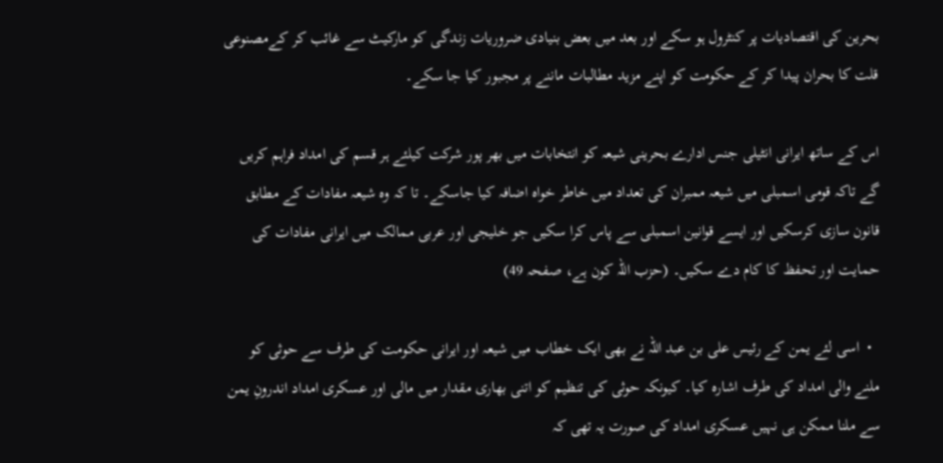بحرین کی اقتصادیات پر کنٹرول ہو سکے اور بعد میں بعض بنیادی ضروریات زندگی کو مارکیٹ سے غائب کر کےمصنوعی قلت کا بحران پیدا کر کے حکومت کو اپنے مزید مطالبات ماننے پر مجبور کیا جا سکے۔

اس کے ساتھ ایرانی انٹیلی جنس ادارے بحرینی شیعہ کو انتخابات میں بھر پور شرکت کیلئے ہر قسم کی امداد فراہم کریں گے تاکہ قومی اسمبلی میں شیعہ ممبران کی تعداد میں خاطر خواہ اضافہ کیا جاسکے۔ تا کہ وہ شیعہ مفادات کے مطابق قانون سازی کرسکیں اور ایسے قوانین اسمبلی سے پاس کرا سکیں جو خلیجی اور عربی ممالک میں ایرانی مفادات کی حمایت اور تحفظ کا کام دے سکیں۔ (حزب اللہ کون ہے، صفحہ 49)

  •  اسی لئے یمن کے رئیس علی بن عبد اللہ نے بھی ایک خطاب میں شیعہ اور ایرانی حکومت کی طرف سے حوثی کو ملنے والی امداد کی طرف اشارہ کیا۔ کیونکہ حوثی کی تنظیم کو اتنی بھاری مقدار میں مالی اور عسکری امداد اندرونِ یمن سے ملنا ممکن ہی نہیں عسکری امداد کی صورت یہ تھی کہ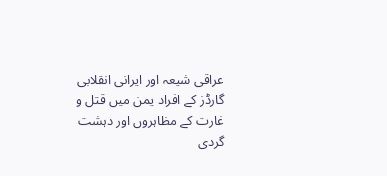عراقی شیعہ اور ایرانی انقلابی گارڈز کے افراد یمن میں قتل و غارت کے مظاہروں اور دہشت گردی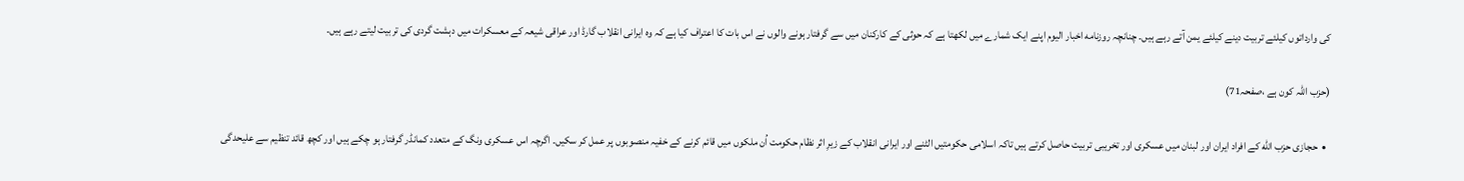کی وارداتوں کیلئے تربیت دینے کیلئے یمن آتے رہے ہیں۔ چنانچہ روزنامه اخبار اليوم اپنے ایک شمارے میں لکھتا ہے کہ حوثی کے کارکنان میں سے گرفتار ہونے والوں نے اس بات کا اعتراف کیا ہے کہ وہ ایرانی انقلاب گارڈ اور عراقی شیعہ کے معسکرات میں دہشت گردی کی تربیت لیتے رہے ہیں۔

(حزب اللہ کون ہے ،صفحہ71)

  •  حجازی حزب الله کے افراد ایران اور لبنان میں عسکری اور تخریبی تربیت حاصل کرتے ہیں تاکہ اسلامی حکومتیں الٹنے اور ایرانی انقلاب کے زیرِ اثر نظام حکومت اُن ملکوں میں قائم کرنے کے خفیہ منصوبوں پر عمل کر سکیں۔ اگرچہ اس عسکری ونگ کے متعدد کمانڈر گرفتار ہو چکے ہیں اور کچھ قائد تنظیم سے علیحدگی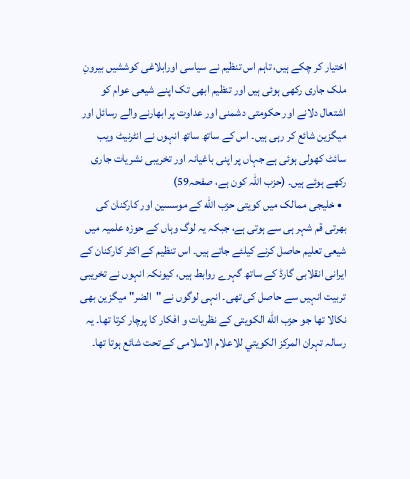اختیار کر چکے ہیں، تاہم اس تنظیم نے سیاسی اورابلاغی کوششیں بیرونِ ملک جاری رکھی ہوئی ہیں اور تنظیم ابھی تک اپنے شیعی عوام کو اشتعال دلانے اور حکومتی دشمنی اور عداوت پر ابھارنے والے رسائل اور میگزین شائع کر رہی ہیں۔ اس کے ساتھ ساتھ انہوں نے انٹرنیٹ ویب سائٹ کھولی ہوئی ہے جہاں پر اپنی باغیانہ اور تخریبی نشریات جاری رکھے ہوئے ہیں۔ (حزب اللہ کون ہے، صفحہ59)
  • خلیجی ممالک میں کویتی حزب الله کے موسسین اور کارکنان کی بھرتی قم شہر ہی سے ہوتی ہے، جبکہ یہ لوگ وہاں کے حوزہ علمیہ میں شیعی تعلیم حاصل کرنے کیلئے جاتے ہیں۔ اس تنظیم کے اکثر کارکنان کے ایرانی انقلابی گارڈ کے ساتھ گہرے روابط ہیں، کیونکہ انہوں نے تخریبی تربیت انہیں سے حاصل کی تھی۔ انہی لوگوں نے "الضر" میگزین بھی نکالا تھا جو حزب الله الکویتی کے نظریات و افکار کا پرچار کرتا تھا۔ یہ رسالہ تہران المركز الكويتي للاعلام الاسلامی کے تحت شائع ہوتا تھا۔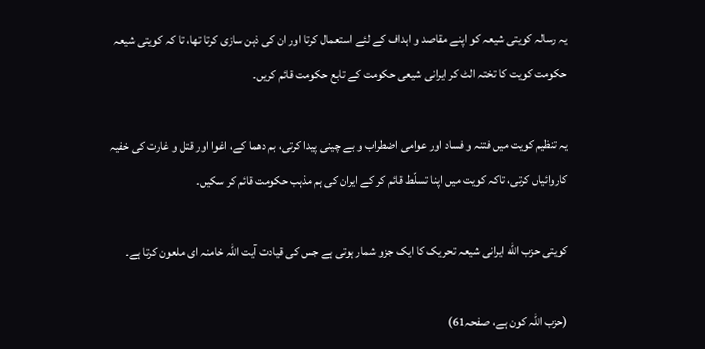یہ رسالہ کویتی شیعہ کو اپنے مقاصد و اہداف کے لئے استعمال کرتا اور ان کی ذہن سازی کرتا تھا، تا کہ کویتی شیعہ حکومت کویت کا تختہ الٹ کر ایرانی شیعی حکومت کے تابع حکومت قائم کریں۔

یہ تنظیم کویت میں فتنہ و فساد اور عوامی اضطراب و بے چینی پیدا کرتی، بم دھما کے، اغوا اور قتل و غارت کی خفیہ کاروائیاں کرتی، تاکہ کویت میں اپنا تسلّط قائم کر کے ایران کی ہم مذہب حکومت قائم کر سکیں۔

کویتی حزب الله ایرانی شیعہ تحریک کا ایک جزو شمار ہوتی ہے جس کی قیادت آیت اللہ خامنہ ای ملعون کرتا ہے۔

(حزب اللہ کون ہے، صفحہ61)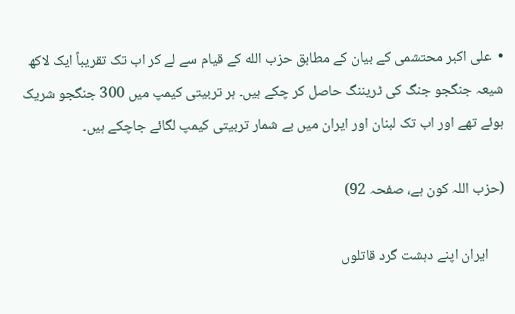•  علی اکبر محتشمی کے بیان کے مطابق حزب الله کے قیام سے لے کر اب تک تقریباً ایک لاکھ شیعہ جنگجو جنگ کی ٹریننگ حاصل کر چکے ہیں۔ ہر تربیتی کیمپ میں 300 جنگجو شریک ہوئے تھے اور اب تک لبنان اور ایران میں بے شمار تربیتی کیمپ لگائے جاچکے ہیں۔

(حزب اللہ کون ہے، صفحہ 92)

     ایران اپنے دہشت گرد قاتلوں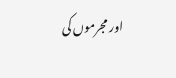اور مجرموں کی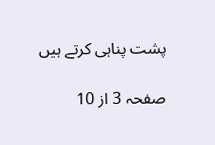پشت پناہی کرتے ہیں

صفحہ 3 از 10